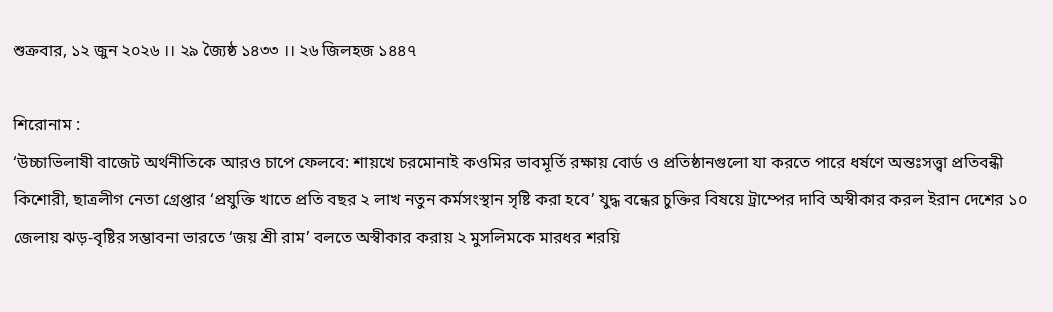শুক্রবার, ১২ জুন ২০২৬ ।। ২৯ জ্যৈষ্ঠ ১৪৩৩ ।। ২৬ জিলহজ ১৪৪৭

শিরোনাম :
‘উচ্চাভিলাষী বাজেট অর্থনীতিকে আরও চাপে ফেলবে: শায়খে চরমোনাই কওমির ভাবমূর্তি রক্ষায় বোর্ড ও প্রতিষ্ঠানগুলো যা করতে পারে ধর্ষণে অন্তঃসত্ত্বা প্রতিবন্ধী কিশোরী, ছাত্রলীগ নেতা গ্রেপ্তার ‘প্রযুক্তি খাতে প্রতি বছর ২ লাখ নতুন কর্মসংস্থান সৃষ্টি করা হবে’ যুদ্ধ বন্ধের চুক্তির বিষয়ে ট্রাম্পের দাবি অস্বীকার করল ইরান দেশের ১০ জেলায় ঝড়-বৃষ্টির সম্ভাবনা ভারতে ‘জয় শ্রী রাম’ বলতে অস্বীকার করায় ২ মুসলিমকে মারধর শরয়ি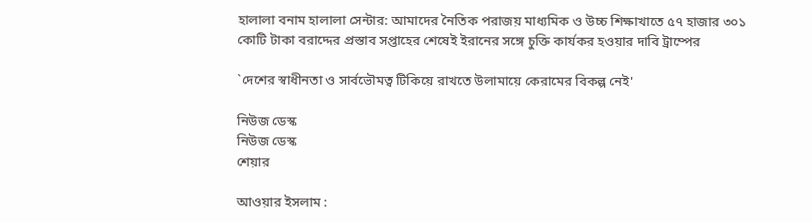হালালা বনাম হালালা সেন্টার: আমাদের নৈতিক পরাজয় মাধ্যমিক ও উচ্চ শিক্ষাখাতে ৫৭ হাজার ৩০১ কোটি টাকা বরাদ্দের প্রস্তাব সপ্তাহের শেষেই ইরানের সঙ্গে চুক্তি কার্যকর হওয়ার দাবি ট্রাম্পের

`দেশের স্বাধীনতা ও সার্বভৌমত্ব টিকিয়ে রাখতে উলামায়ে কেরামের বিকল্প নেই'

নিউজ ডেস্ক
নিউজ ডেস্ক
শেয়ার

আওয়ার ইসলাম :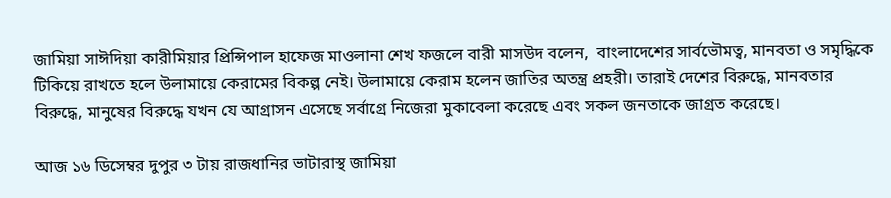জামিয়া সাঈদিয়া কারীমিয়ার প্রিন্সিপাল হাফেজ মাওলানা শেখ ফজলে বারী মাসউদ বলেন,  বাংলাদেশের সার্বভৌমত্ব, মানবতা ও সমৃদ্ধিকে টিকিয়ে রাখতে হলে উলামায়ে কেরামের বিকল্প নেই। উলামায়ে কেরাম হলেন জাতির অতন্ত্র প্রহরী। তারাই দেশের বিরুদ্ধে, মানবতার বিরুদ্ধে, মানুষের বিরুদ্ধে যখন যে আগ্রাসন এসেছে সর্বাগ্রে নিজেরা মুকাবেলা করেছে এবং সকল জনতাকে জাগ্রত করেছে।

আজ ১৬ ডিসেম্বর দুপুর ৩ টায় রাজধানির ভাটারাস্থ জামিয়া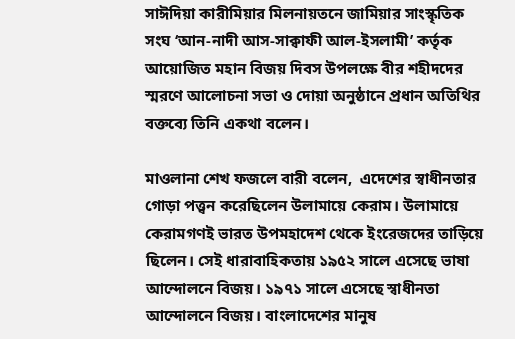সাঈদিয়া কারীমিয়ার মিলনায়তনে জামিয়ার সাংস্কৃতিক সংঘ ‘আন-নাদী আস-সাক্বাফী আল-ইসলামী’ কর্তৃক আয়োজিত মহান বিজয় দিবস উপলক্ষে বীর শহীদদের স্মরণে আলোচনা সভা ও দোয়া অনুষ্ঠানে প্রধান অতিথির বক্তব্যে তিনি একথা বলেন।

মাওলানা শেখ ফজলে বারী বলেন,  এদেশের স্বাধীনতার গোড়া পত্ত্বন করেছিলেন উলামায়ে কেরাম। উলামায়ে কেরামগণই ভারত উপমহাদেশ থেকে ইংরেজদের তাড়িয়ে ছিলেন। সেই ধারাবাহিকতায় ১৯৫২ সালে এসেছে ভাষা আন্দোলনে বিজয়। ১৯৭১ সালে এসেছে স্বাধীনতা আন্দোলনে বিজয়। বাংলাদেশের মানুষ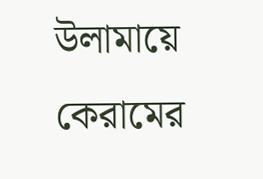উলামায়ে কেরামের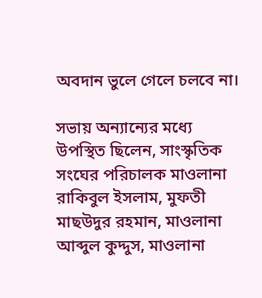অবদান ভুলে গেলে চলবে না।

সভায় অন্যান্যের মধ্যে উপস্থিত ছিলেন, সাংস্কৃতিক সংঘের পরিচালক মাওলানা রাকিবুল ইসলাম, মুফতী মাছউদুর রহমান, মাওলানা আব্দুল কুদ্দুস, মাওলানা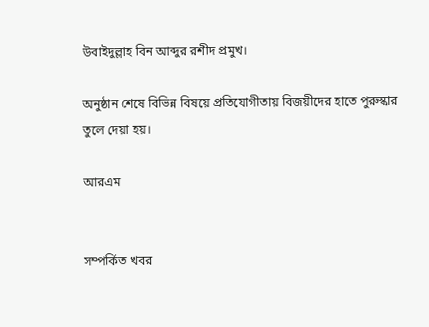উবাইদুল্লাহ বিন আব্দুর রশীদ প্রমুখ।

অনুষ্ঠান শেষে বিভিন্ন বিষয়ে প্রতিযোগীতায় বিজয়ীদের হাতে পুরুস্কার তুলে দেয়া হয়।

আরএম


সম্পর্কিত খবর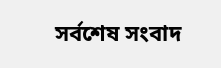সর্বশেষ সংবাদ